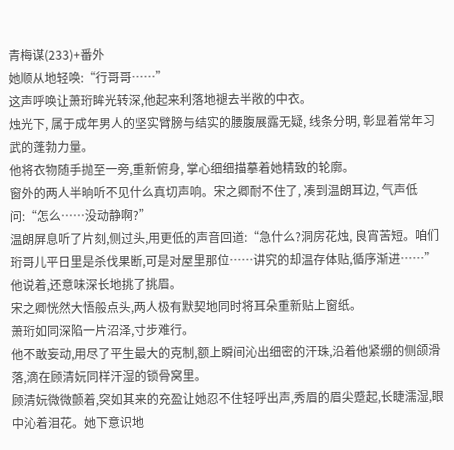青梅谋(233)+番外
她顺从地轻唤:“行哥哥……”
这声呼唤让萧珩眸光转深,他起来利落地褪去半敞的中衣。
烛光下, 属于成年男人的坚实臂膀与结实的腰腹展露无疑, 线条分明, 彰显着常年习武的蓬勃力量。
他将衣物随手抛至一旁,重新俯身, 掌心细细描摹着她精致的轮廓。
窗外的两人半晌听不见什么真切声响。宋之卿耐不住了, 凑到温朗耳边, 气声低问:“怎么……没动静啊?”
温朗屏息听了片刻,侧过头,用更低的声音回道:“急什么?洞房花烛, 良宵苦短。咱们珩哥儿平日里是杀伐果断,可是对屋里那位……讲究的却温存体贴,循序渐进……”他说着,还意味深长地挑了挑眉。
宋之卿恍然大悟般点头,两人极有默契地同时将耳朵重新贴上窗纸。
萧珩如同深陷一片沼泽,寸步难行。
他不敢妄动,用尽了平生最大的克制,额上瞬间沁出细密的汗珠,沿着他紧绷的侧颌滑落,滴在顾清妧同样汗湿的锁骨窝里。
顾清妧微微颤着,突如其来的充盈让她忍不住轻呼出声,秀眉的眉尖蹙起,长睫濡湿,眼中沁着泪花。她下意识地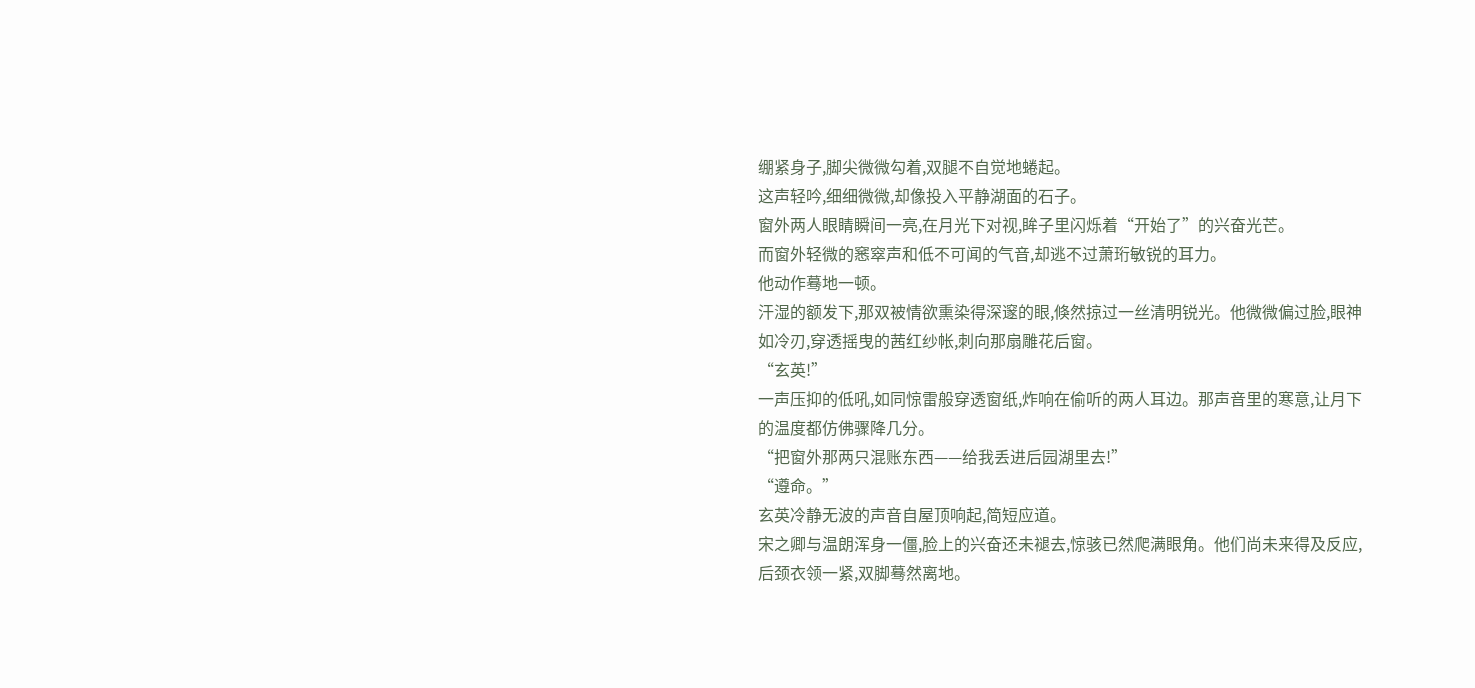绷紧身子,脚尖微微勾着,双腿不自觉地蜷起。
这声轻吟,细细微微,却像投入平静湖面的石子。
窗外两人眼睛瞬间一亮,在月光下对视,眸子里闪烁着“开始了”的兴奋光芒。
而窗外轻微的窸窣声和低不可闻的气音,却逃不过萧珩敏锐的耳力。
他动作蓦地一顿。
汗湿的额发下,那双被情欲熏染得深邃的眼,倏然掠过一丝清明锐光。他微微偏过脸,眼神如冷刃,穿透摇曳的茜红纱帐,刺向那扇雕花后窗。
“玄英!”
一声压抑的低吼,如同惊雷般穿透窗纸,炸响在偷听的两人耳边。那声音里的寒意,让月下的温度都仿佛骤降几分。
“把窗外那两只混账东西——给我丢进后园湖里去!”
“遵命。”
玄英冷静无波的声音自屋顶响起,简短应道。
宋之卿与温朗浑身一僵,脸上的兴奋还未褪去,惊骇已然爬满眼角。他们尚未来得及反应,后颈衣领一紧,双脚蓦然离地。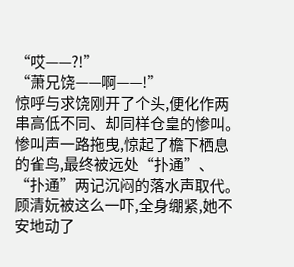“哎——?!”
“萧兄饶——啊——!”
惊呼与求饶刚开了个头,便化作两串高低不同、却同样仓皇的惨叫。惨叫声一路拖曳,惊起了檐下栖息的雀鸟,最终被远处“扑通”、“扑通”两记沉闷的落水声取代。
顾清妧被这么一吓,全身绷紧,她不安地动了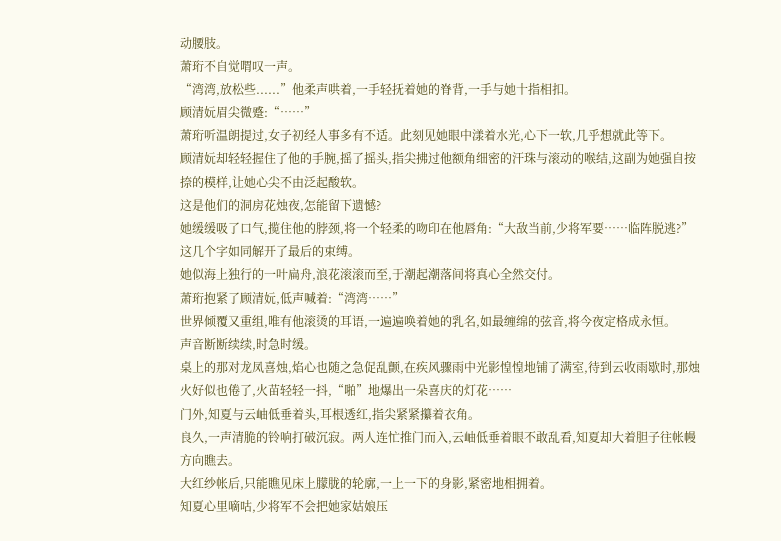动腰肢。
萧珩不自觉喟叹一声。
“湾湾,放松些......”他柔声哄着,一手轻抚着她的脊背,一手与她十指相扣。
顾清妧眉尖微蹙:“……”
萧珩听温朗提过,女子初经人事多有不适。此刻见她眼中漾着水光,心下一软,几乎想就此等下。
顾清妧却轻轻握住了他的手腕,摇了摇头,指尖拂过他额角细密的汗珠与滚动的喉结,这副为她强自按捺的模样,让她心尖不由泛起酸软。
这是他们的洞房花烛夜,怎能留下遗憾?
她缓缓吸了口气,揽住他的脖颈,将一个轻柔的吻印在他唇角:“大敌当前,少将军要……临阵脱逃?”
这几个字如同解开了最后的束缚。
她似海上独行的一叶扁舟,浪花滚滚而至,于潮起潮落间将真心全然交付。
萧珩抱紧了顾清妧,低声喊着:“湾湾……”
世界倾覆又重组,唯有他滚烫的耳语,一遍遍唤着她的乳名,如最缠绵的弦音,将今夜定格成永恒。
声音断断续续,时急时缓。
桌上的那对龙凤喜烛,焰心也随之急促乱颤,在疾风骤雨中光影惶惶地铺了满室,待到云收雨歇时,那烛火好似也倦了,火苗轻轻一抖,“啪”地爆出一朵喜庆的灯花……
门外,知夏与云岫低垂着头,耳根透红,指尖紧紧攥着衣角。
良久,一声清脆的铃响打破沉寂。两人连忙推门而入,云岫低垂着眼不敢乱看,知夏却大着胆子往帐幔方向瞧去。
大红纱帐后,只能瞧见床上朦胧的轮廓,一上一下的身影,紧密地相拥着。
知夏心里嘀咕,少将军不会把她家姑娘压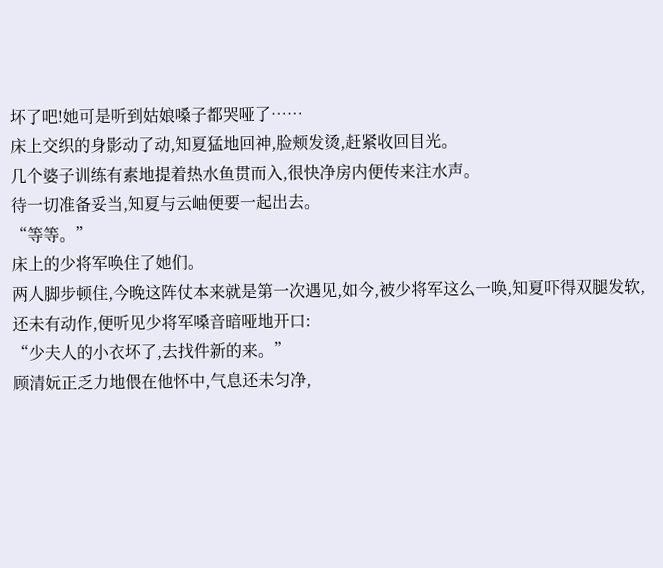坏了吧!她可是听到姑娘嗓子都哭哑了……
床上交织的身影动了动,知夏猛地回神,脸颊发烫,赶紧收回目光。
几个婆子训练有素地提着热水鱼贯而入,很快净房内便传来注水声。
待一切准备妥当,知夏与云岫便要一起出去。
“等等。”
床上的少将军唤住了她们。
两人脚步顿住,今晚这阵仗本来就是第一次遇见,如今,被少将军这么一唤,知夏吓得双腿发软,还未有动作,便听见少将军嗓音暗哑地开口:
“少夫人的小衣坏了,去找件新的来。”
顾清妧正乏力地偎在他怀中,气息还未匀净,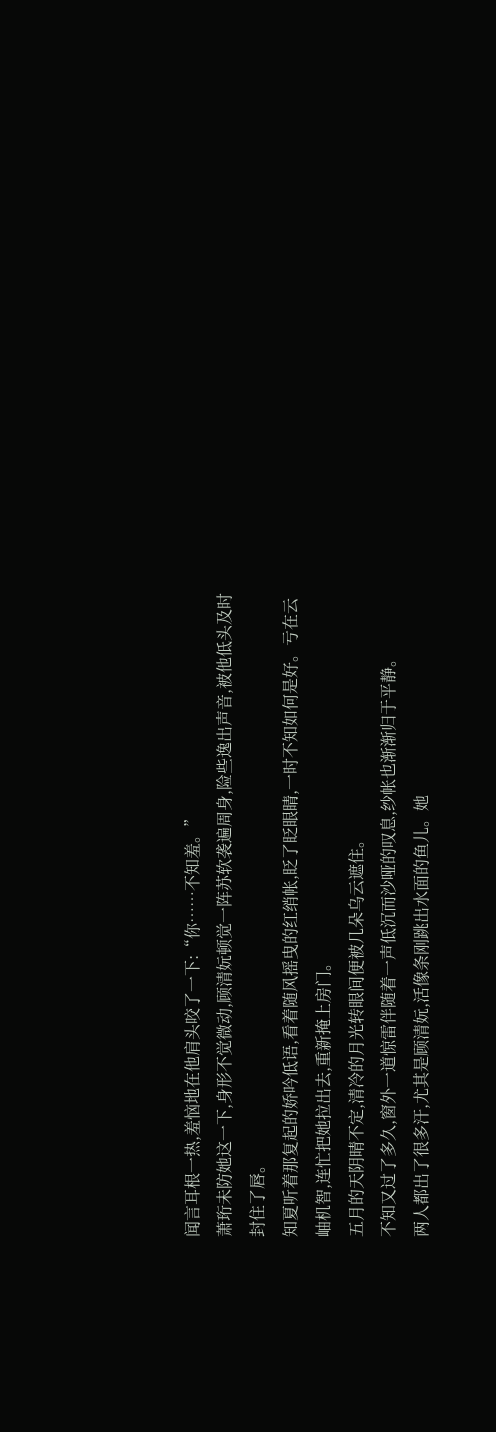闻言耳根一热,羞恼地在他肩头咬了一下:“你……不知羞。”
萧珩未防她这一下,身形不觉微动,顾清妧顿觉一阵苏软袭遍周身,险些逸出声音,被他低头及时封住了唇。
知夏听着那复起的娇吟低语,看着随风摇曳的红绡帐,眨了眨眼睛,一时不知如何是好。亏在云岫机智,连忙把她拉出去,重新掩上房门。
五月的天阴晴不定,清冷的月光转眼间便被几朵乌云遮住。
不知又过了多久,窗外一道惊雷伴随着一声低沉而沙哑的叹息,纱帐也渐渐归于平静。
两人都出了很多汗,尤其是顾清妧,活像条刚跳出水面的鱼儿。她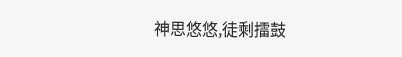神思悠悠,徒剩擂鼓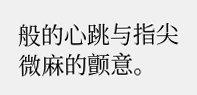般的心跳与指尖微麻的颤意。